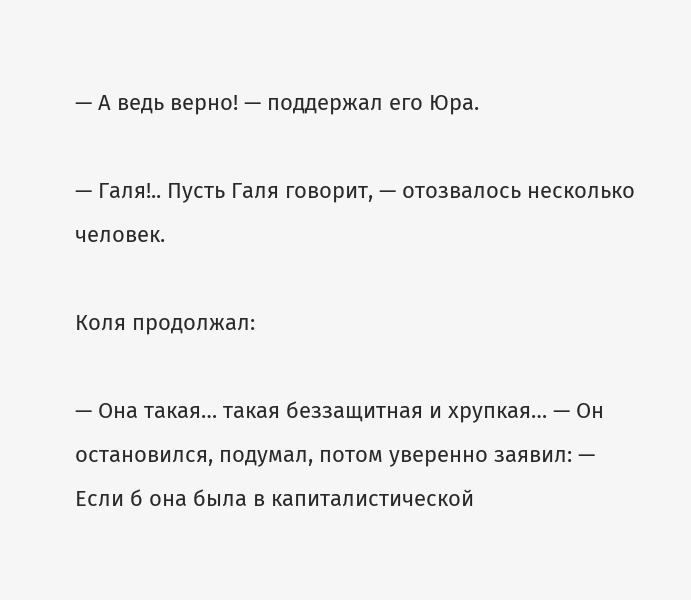— А ведь верно! — поддержал его Юра.

— Галя!.. Пусть Галя говорит, — отозвалось несколько человек.

Коля продолжал:

— Она такая… такая беззащитная и хрупкая… — Он остановился, подумал, потом уверенно заявил: — Если б она была в капиталистической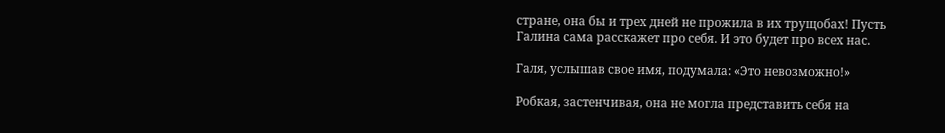стране, она бы и трех дней не прожила в их трущобах! Пусть Галина сама расскажет про себя. И это будет про всех нас.

Галя, услышав свое имя, подумала: «Это невозможно!»

Робкая, застенчивая, она не могла представить себя на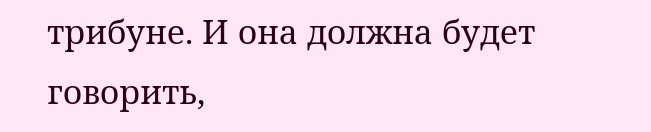трибуне. И она должна будет говорить,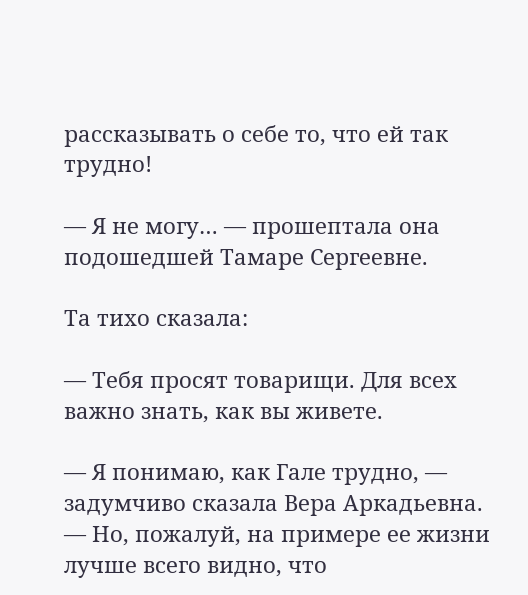рассказывать о себе то, что ей так трудно!

— Я не могу… — прошептала она подошедшей Тамаре Сергеевне.

Та тихо сказала:

— Тебя просят товарищи. Для всех важно знать, как вы живете.

— Я понимаю, как Гале трудно, — задумчиво сказала Вера Аркадьевна. — Но, пожалуй, на примере ее жизни лучше всего видно, что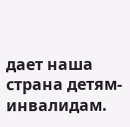дает наша страна детям-инвалидам.